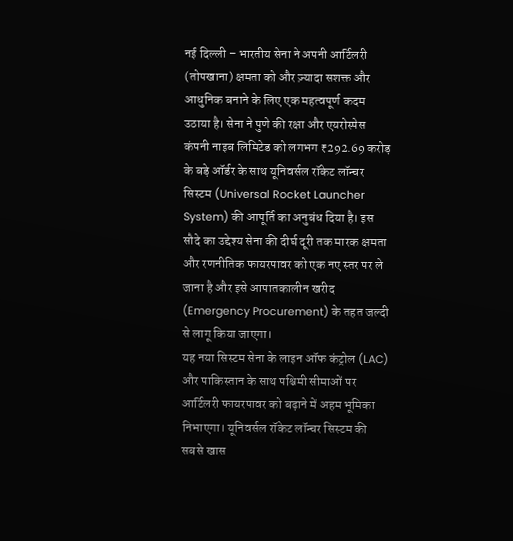नई दिल्ली – भारतीय सेना ने अपनी आर्टिलरी (तोपखाना) क्षमता को और ज़्यादा सशक्त और आधुनिक बनाने के लिए एक महत्वपूर्ण कदम उठाया है। सेना ने पुणे की रक्षा और एयरोस्पेस कंपनी नाइब लिमिटेड को लगभग ₹292.69 करोड़ के बड़े ऑर्डर के साथ यूनिवर्सल रॉकेट लॉन्चर सिस्टम (Universal Rocket Launcher System) की आपूर्ति का अनुबंध दिया है। इस सौदे का उद्देश्य सेना की दीर्घ दूरी तक मारक क्षमता और रणनीतिक फायरपावर को एक नए स्तर पर ले जाना है और इसे आपातकालीन खरीद (Emergency Procurement) के तहत जल्दी से लागू किया जाएगा।
यह नया सिस्टम सेना के लाइन ऑफ कंट्रोल (LAC) और पाकिस्तान के साथ पश्चिमी सीमाओं पर आर्टिलरी फायरपावर को बढ़ाने में अहम भूमिका निभाएगा। यूनिवर्सल रॉकेट लॉन्चर सिस्टम की सबसे खास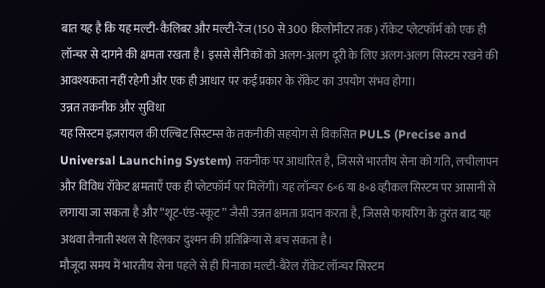बात यह है कि यह मल्टी-कैलिबर और मल्टी-रेंज (150 से 300 किलोमीटर तक) रॉकेट प्लेटफॉर्म को एक ही लॉन्चर से दागने की क्षमता रखता है। इससे सैनिकों को अलग-अलग दूरी के लिए अलग-अलग सिस्टम रखने की आवश्यकता नहीं रहेगी और एक ही आधार पर कई प्रकार के रॉकेट का उपयोग संभव होगा।
उन्नत तकनीक और सुविधा
यह सिस्टम इज़रायल की एल्बिट सिस्टम्स के तकनीकी सहयोग से विकसित PULS (Precise and Universal Launching System) तकनीक पर आधारित है, जिससे भारतीय सेना को गति, लचीलापन और विविध रॉकेट क्षमताएँ एक ही प्लेटफॉर्म पर मिलेंगी। यह लॉन्चर 6×6 या 8×8 व्हीकल सिस्टम पर आसानी से लगाया जा सकता है और “शूट-एंड-स्कूट” जैसी उन्नत क्षमता प्रदान करता है, जिससे फायरिंग के तुरंत बाद यह अथवा तैनाती स्थल से हिलकर दुश्मन की प्रतिक्रिया से बच सकता है।
मौजूदा समय में भारतीय सेना पहले से ही पिनाका मल्टी-बैरेल रॉकेट लॉन्चर सिस्टम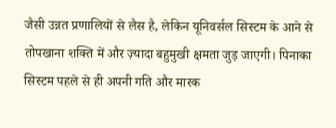जैसी उन्नत प्रणालियों से लैस है, लेकिन यूनिवर्सल सिस्टम के आने से तोपखाना शक्ति में और ज़्यादा बहुमुखी क्षमता जुड़ जाएगी। पिनाका सिस्टम पहले से ही अपनी गति और मारक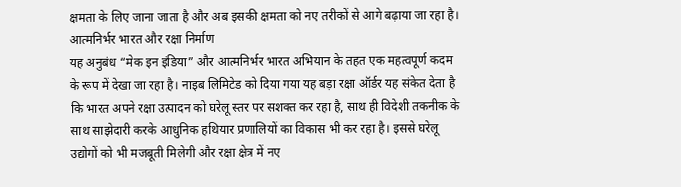क्षमता के लिए जाना जाता है और अब इसकी क्षमता को नए तरीकों से आगे बढ़ाया जा रहा है।
आत्मनिर्भर भारत और रक्षा निर्माण
यह अनुबंध “मेक इन इंडिया” और आत्मनिर्भर भारत अभियान के तहत एक महत्वपूर्ण कदम के रूप में देखा जा रहा है। नाइब लिमिटेड को दिया गया यह बड़ा रक्षा ऑर्डर यह संकेत देता है कि भारत अपने रक्षा उत्पादन को घरेलू स्तर पर सशक्त कर रहा है, साथ ही विदेशी तकनीक के साथ साझेदारी करके आधुनिक हथियार प्रणालियों का विकास भी कर रहा है। इससे घरेलू उद्योगों को भी मजबूती मिलेगी और रक्षा क्षेत्र में नए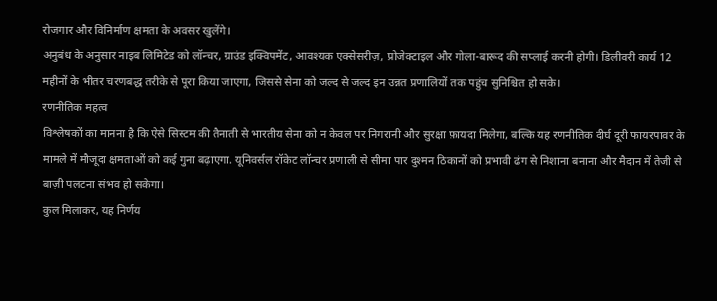रोजगार और विनिर्माण क्षमता के अवसर खुलेंगे।
अनुबंध के अनुसार नाइब लिमिटेड को लॉन्चर, ग्राउंड इक्विपमेंट, आवश्यक एक्सेसरीज़, प्रोजेक्टाइल और गोला-बारूद की सप्लाई करनी होगी। डिलीवरी कार्य 12 महीनों के भीतर चरणबद्ध तरीके से पूरा किया जाएगा, जिससे सेना को जल्द से जल्द इन उन्नत प्रणालियों तक पहुंच सुनिश्चित हो सके।
रणनीतिक महत्व
विश्लेषकों का मानना है कि ऐसे सिस्टम की तैनाती से भारतीय सेना को न केवल पर निगरानी और सुरक्षा फ़ायदा मिलेगा, बल्कि यह रणनीतिक दीर्घ दूरी फायरपावर के मामले में मौजूदा क्षमताओं को कई गुना बढ़ाएगा. यूनिवर्सल रॉकेट लॉन्चर प्रणाली से सीमा पार दुश्मन ठिकानों को प्रभावी ढंग से निशाना बनाना और मैदान में तेजी से बाज़ी पलटना संभव हो सकेगा।
कुल मिलाकर, यह निर्णय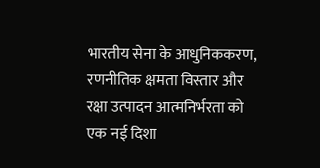भारतीय सेना के आधुनिककरण, रणनीतिक क्षमता विस्तार और रक्षा उत्पादन आत्मनिर्भरता को एक नई दिशा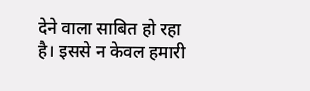देने वाला साबित हो रहा है। इससे न केवल हमारी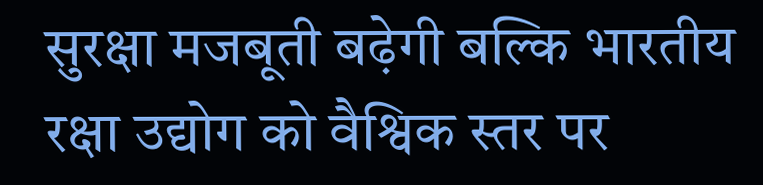सुरक्षा मजबूती बढ़ेगी बल्कि भारतीय रक्षा उद्योग को वैश्विक स्तर पर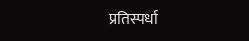प्रतिस्पर्धा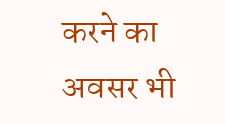करने का अवसर भी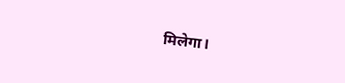मिलेगा।